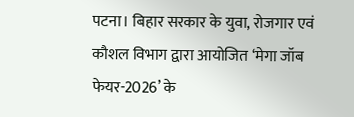पटना। बिहार सरकार के युवा, रोजगार एवं कौशल विभाग द्वारा आयोजित ‘मेगा जॉब फेयर-2026’ के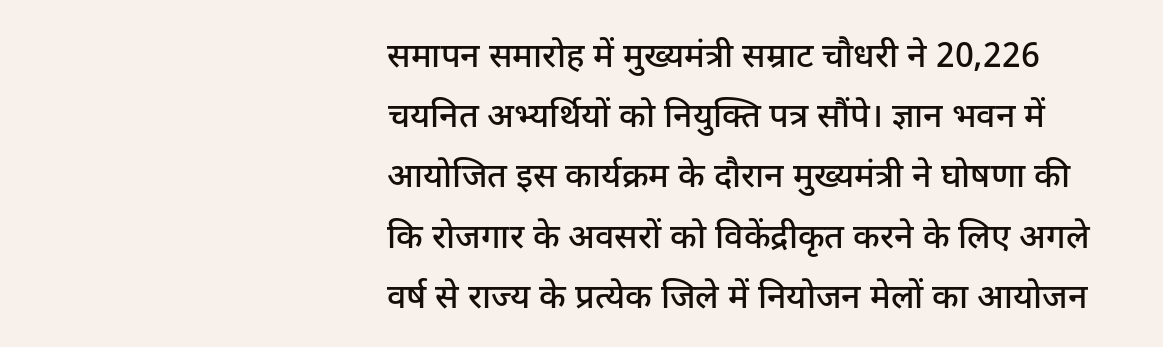समापन समारोह में मुख्यमंत्री सम्राट चौधरी ने 20,226 चयनित अभ्यर्थियों को नियुक्ति पत्र सौंपे। ज्ञान भवन में आयोजित इस कार्यक्रम के दौरान मुख्यमंत्री ने घोषणा की कि रोजगार के अवसरों को विकेंद्रीकृत करने के लिए अगले वर्ष से राज्य के प्रत्येक जिले में नियोजन मेलों का आयोजन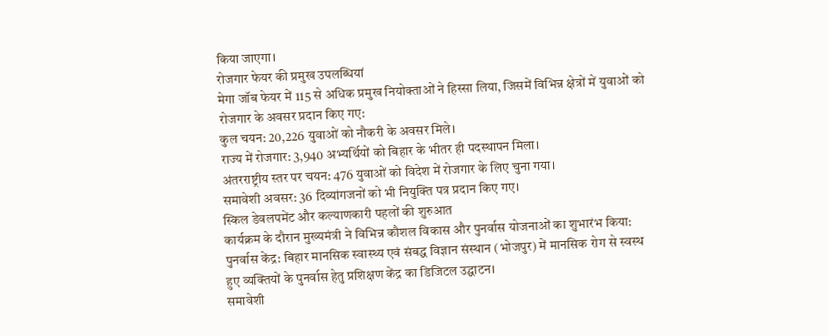किया जाएगा।
रोजगार फेयर की प्रमुख उपलब्धियां
मेगा जॉब फेयर में 115 से अधिक प्रमुख नियोक्ताओं ने हिस्सा लिया, जिसमें विभिन्न क्षेत्रों में युवाओं को रोजगार के अवसर प्रदान किए गए:
कुल चयन: 20,226 युवाओं को नौकरी के अवसर मिले।
राज्य में रोजगार: 3,940 अभ्यर्थियों को बिहार के भीतर ही पदस्थापन मिला।
अंतरराष्ट्रीय स्तर पर चयन: 476 युवाओं को विदेश में रोजगार के लिए चुना गया।
समावेशी अवसर: 36 दिव्यांगजनों को भी नियुक्ति पत्र प्रदान किए गए।
स्किल डेवलपमेंट और कल्याणकारी पहलों की शुरुआत
कार्यक्रम के दौरान मुख्यमंत्री ने विभिन्न कौशल विकास और पुनर्वास योजनाओं का शुभारंभ किया:
पुनर्वास केंद्र: बिहार मानसिक स्वास्थ्य एवं संबद्ध विज्ञान संस्थान (भोजपुर) में मानसिक रोग से स्वस्थ हुए व्यक्तियों के पुनर्वास हेतु प्रशिक्षण केंद्र का डिजिटल उद्घाटन।
समावेशी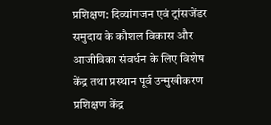प्रशिक्षण: दिव्यांगजन एवं ट्रांसजेंडर समुदाय के कौशल विकास और आजीविका संवर्धन के लिए विशेष केंद्र तथा प्रस्थान पूर्व उन्मुखीकरण प्रशिक्षण केंद्र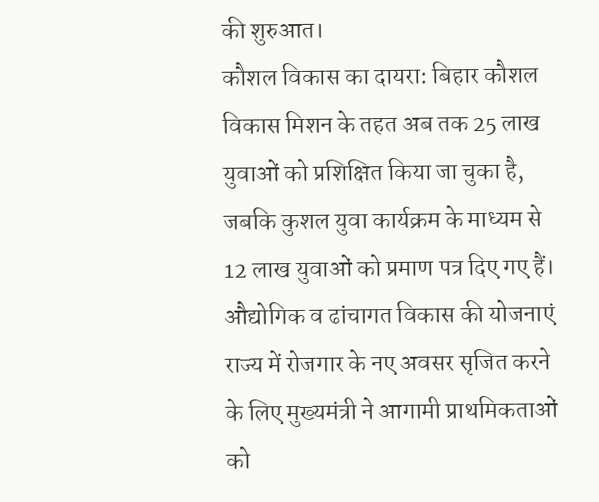की शुरुआत।
कौशल विकास का दायरा: बिहार कौशल विकास मिशन के तहत अब तक 25 लाख युवाओं को प्रशिक्षित किया जा चुका है, जबकि कुशल युवा कार्यक्रम के माध्यम से 12 लाख युवाओं को प्रमाण पत्र दिए गए हैं।
औद्योगिक व ढांचागत विकास की योजनाएं
राज्य में रोजगार के नए अवसर सृजित करने के लिए मुख्यमंत्री ने आगामी प्राथमिकताओं को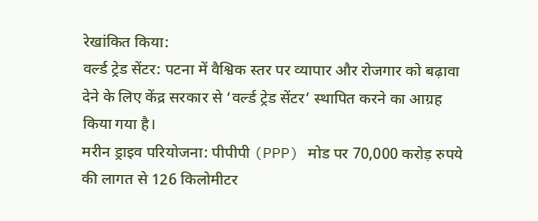रेखांकित किया:
वर्ल्ड ट्रेड सेंटर: पटना में वैश्विक स्तर पर व्यापार और रोजगार को बढ़ावा देने के लिए केंद्र सरकार से ‘वर्ल्ड ट्रेड सेंटर’ स्थापित करने का आग्रह किया गया है।
मरीन ड्राइव परियोजना: पीपीपी (PPP) मोड पर 70,000 करोड़ रुपये की लागत से 126 किलोमीटर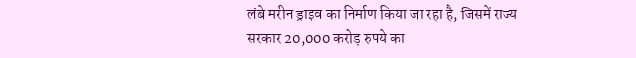लंबे मरीन ड्राइव का निर्माण किया जा रहा है, जिसमें राज्य सरकार 20,000 करोड़ रुपये का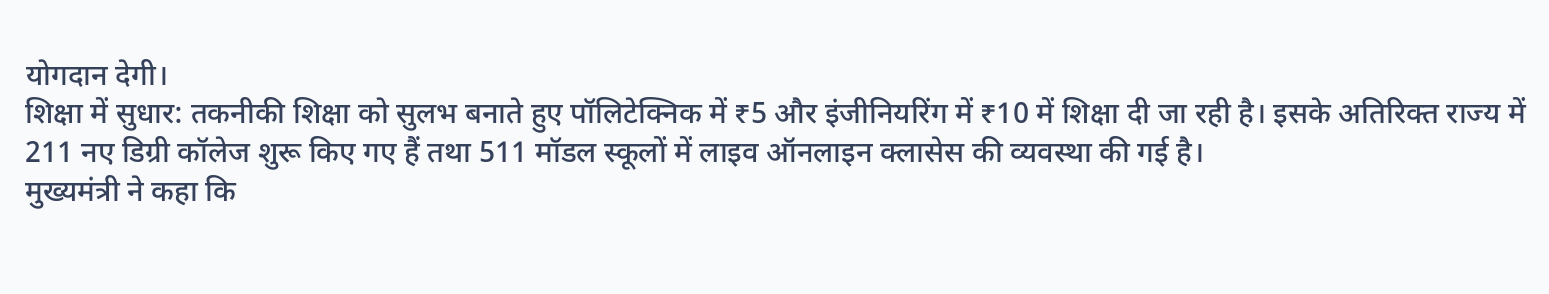योगदान देगी।
शिक्षा में सुधार: तकनीकी शिक्षा को सुलभ बनाते हुए पॉलिटेक्निक में ₹5 और इंजीनियरिंग में ₹10 में शिक्षा दी जा रही है। इसके अतिरिक्त राज्य में 211 नए डिग्री कॉलेज शुरू किए गए हैं तथा 511 मॉडल स्कूलों में लाइव ऑनलाइन क्लासेस की व्यवस्था की गई है।
मुख्यमंत्री ने कहा कि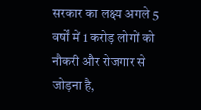सरकार का लक्ष्य अगले 5 वर्षों में 1 करोड़ लोगों को नौकरी और रोजगार से जोड़ना है,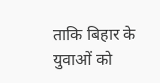ताकि बिहार के युवाओं को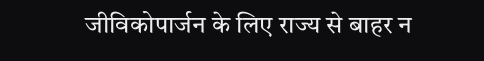जीविकोपार्जन के लिए राज्य से बाहर न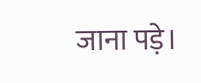जाना पड़े।